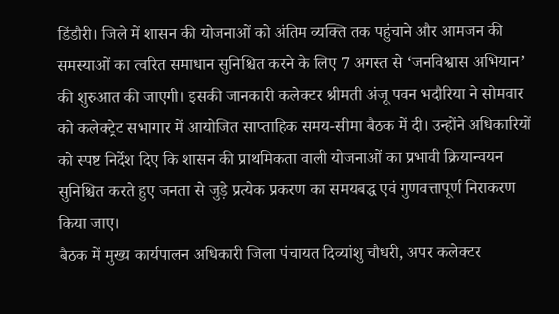डिंडौरी। जिले में शासन की योजनाओं को अंतिम व्यक्ति तक पहुंचाने और आमजन की समस्याओं का त्वरित समाधान सुनिश्चित करने के लिए 7 अगस्त से ‘जनविश्वास अभियान’ की शुरुआत की जाएगी। इसकी जानकारी कलेक्टर श्रीमती अंजू पवन भदौरिया ने सोमवार को कलेक्ट्रेट सभागार में आयोजित साप्ताहिक समय-सीमा बैठक में दी। उन्होंने अधिकारियों को स्पष्ट निर्देश दिए कि शासन की प्राथमिकता वाली योजनाओं का प्रभावी क्रियान्वयन सुनिश्चित करते हुए जनता से जुड़े प्रत्येक प्रकरण का समयबद्ध एवं गुणवत्तापूर्ण निराकरण किया जाए।
बैठक में मुख्य कार्यपालन अधिकारी जिला पंचायत दिव्यांशु चौधरी, अपर कलेक्टर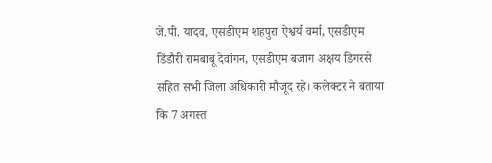जे.पी. यादव, एसडीएम शहपुरा ऐश्वर्य वर्मा, एसडीएम डिंडौरी रामबाबू देवांगन, एसडीएम बजाग अक्षय डिगरसे सहित सभी जिला अधिकारी मौजूद रहे। कलेक्टर ने बताया कि 7 अगस्त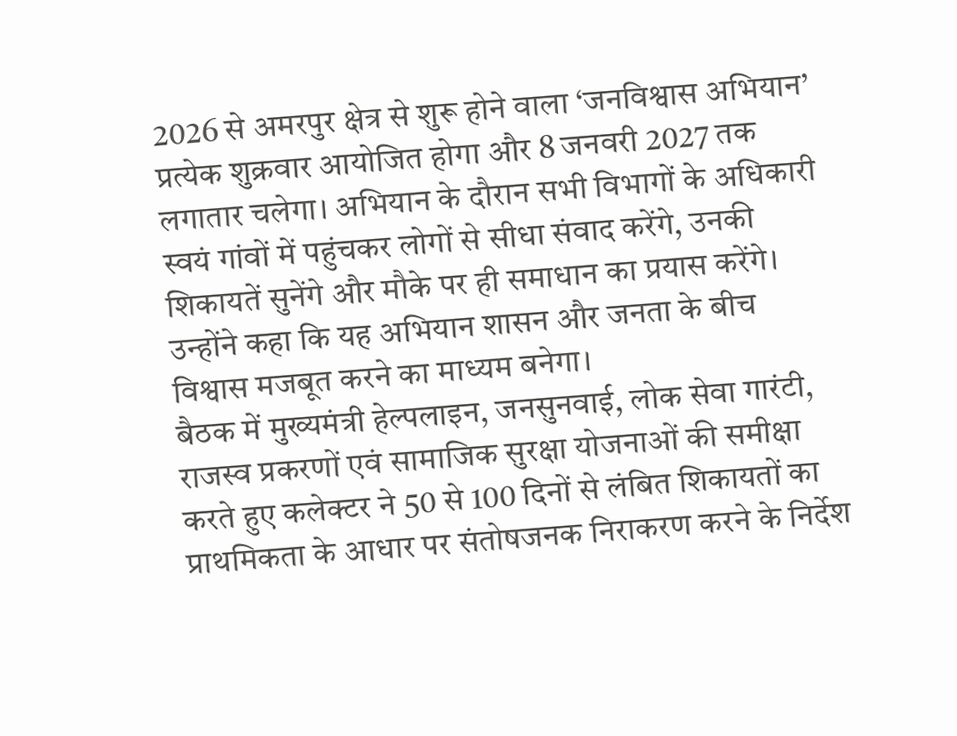2026 से अमरपुर क्षेत्र से शुरू होने वाला ‘जनविश्वास अभियान’ प्रत्येक शुक्रवार आयोजित होगा और 8 जनवरी 2027 तक लगातार चलेगा। अभियान के दौरान सभी विभागों के अधिकारी स्वयं गांवों में पहुंचकर लोगों से सीधा संवाद करेंगे, उनकी शिकायतें सुनेंगे और मौके पर ही समाधान का प्रयास करेंगे। उन्होंने कहा कि यह अभियान शासन और जनता के बीच विश्वास मजबूत करने का माध्यम बनेगा।
बैठक में मुख्यमंत्री हेल्पलाइन, जनसुनवाई, लोक सेवा गारंटी, राजस्व प्रकरणों एवं सामाजिक सुरक्षा योजनाओं की समीक्षा करते हुए कलेक्टर ने 50 से 100 दिनों से लंबित शिकायतों का प्राथमिकता के आधार पर संतोषजनक निराकरण करने के निर्देश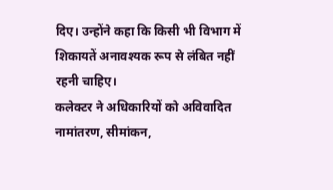दिए। उन्होंने कहा कि किसी भी विभाग में शिकायतें अनावश्यक रूप से लंबित नहीं रहनी चाहिए।
कलेक्टर ने अधिकारियों को अविवादित नामांतरण, सीमांकन,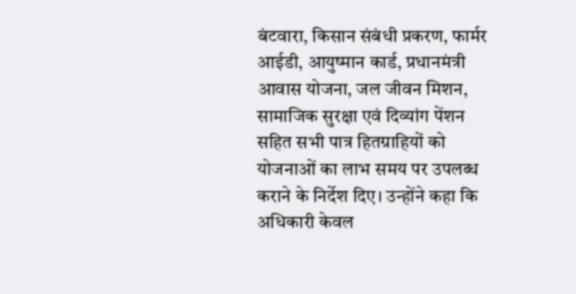बंटवारा, किसान संबंधी प्रकरण, फार्मर आईडी, आयुष्मान कार्ड, प्रधानमंत्री आवास योजना, जल जीवन मिशन, सामाजिक सुरक्षा एवं दिव्यांग पेंशन सहित सभी पात्र हितग्राहियों को योजनाओं का लाभ समय पर उपलब्ध कराने के निर्देश दिए। उन्होंने कहा कि अधिकारी केवल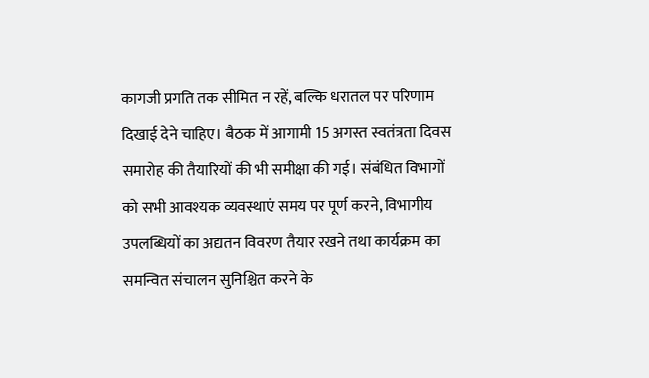कागजी प्रगति तक सीमित न रहें, बल्कि धरातल पर परिणाम दिखाई देने चाहिए। बैठक में आगामी 15 अगस्त स्वतंत्रता दिवस समारोह की तैयारियों की भी समीक्षा की गई। संबंधित विभागों को सभी आवश्यक व्यवस्थाएं समय पर पूर्ण करने, विभागीय उपलब्धियों का अद्यतन विवरण तैयार रखने तथा कार्यक्रम का समन्वित संचालन सुनिश्चित करने के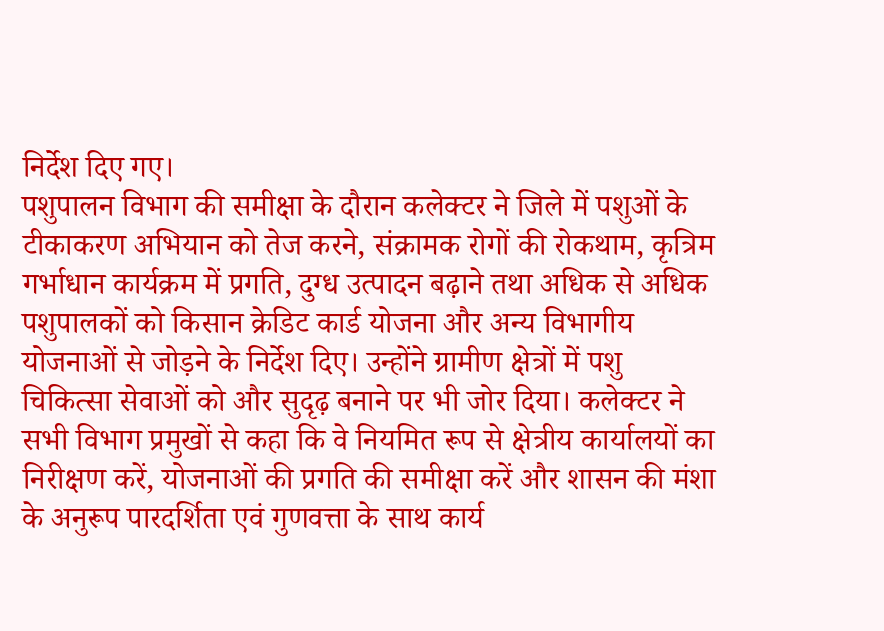निर्देश दिए गए।
पशुपालन विभाग की समीक्षा के दौरान कलेक्टर ने जिले में पशुओं के टीकाकरण अभियान को तेज करने, संक्रामक रोगों की रोकथाम, कृत्रिम गर्भाधान कार्यक्रम में प्रगति, दुग्ध उत्पादन बढ़ाने तथा अधिक से अधिक पशुपालकों को किसान क्रेडिट कार्ड योजना और अन्य विभागीय योजनाओं से जोड़ने के निर्देश दिए। उन्होंने ग्रामीण क्षेत्रों में पशु चिकित्सा सेवाओं को और सुदृढ़ बनाने पर भी जोर दिया। कलेक्टर ने सभी विभाग प्रमुखों से कहा कि वे नियमित रूप से क्षेत्रीय कार्यालयों का निरीक्षण करें, योजनाओं की प्रगति की समीक्षा करें और शासन की मंशा के अनुरूप पारदर्शिता एवं गुणवत्ता के साथ कार्य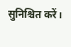सुनिश्चित करें।